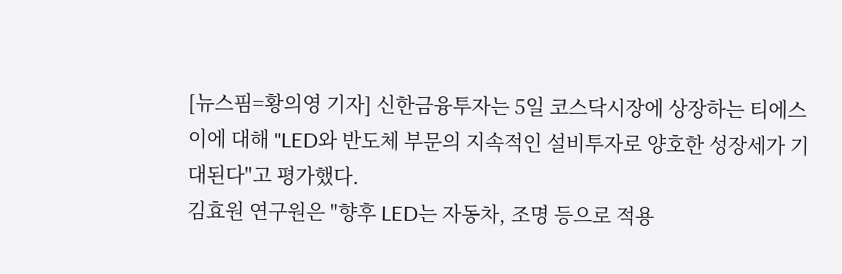[뉴스핌=황의영 기자] 신한금융투자는 5일 코스닥시장에 상장하는 티에스이에 대해 "LED와 반도체 부문의 지속적인 설비투자로 양호한 성장세가 기대된다"고 평가했다.
김효원 연구원은 "향후 LED는 자동차, 조명 등으로 적용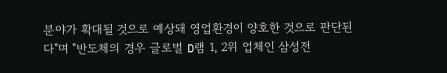분야가 확대될 것으로 예상돼 영업환경이 양호한 것으로 판단된다"며 "반도체의 경우 글로벌 D램 1, 2위 업체인 삼성전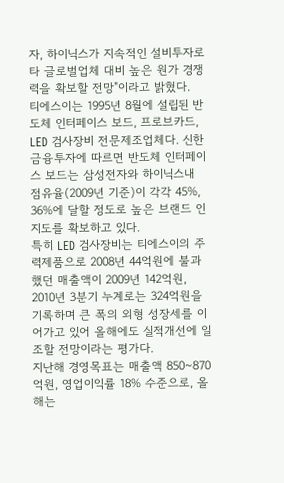자, 하이닉스가 지속적인 설비투자로 타 글로벌업체 대비 높은 원가 경쟁력을 확보할 전망"이라고 밝혔다.
티에스이는 1995년 8월에 설립된 반도체 인터페이스 보드, 프로브카드, LED 검사장비 전문제조업체다. 신한금융투자에 따르면 반도체 인터페이스 보드는 삼성전자와 하이닉스내 점유율(2009년 기준)이 각각 45%, 36%에 달할 정도로 높은 브랜드 인지도를 확보하고 있다.
특히 LED 검사장비는 티에스이의 주력제품으로 2008년 44억원에 불과했던 매출액이 2009년 142억원, 2010년 3분기 누계로는 324억원을 기록하며 큰 폭의 외형 성장세를 이어가고 있어 올해에도 실적개선에 일조할 전망이라는 평가다.
지난해 경영목표는 매출액 850~870억원, 영업이익률 18% 수준으로, 올해는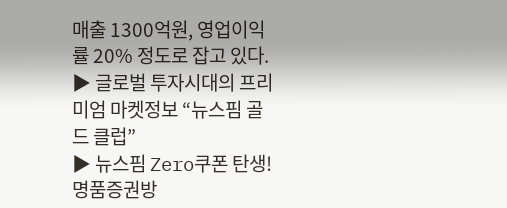매출 1300억원, 영업이익률 20% 정도로 잡고 있다.
▶ 글로벌 투자시대의 프리미엄 마켓정보 “뉴스핌 골드 클럽”
▶ 뉴스핌 Zero쿠폰 탄생! 명품증권방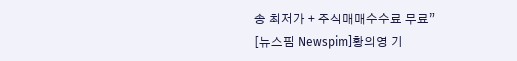송 최저가 + 주식매매수수료 무료”
[뉴스핌 Newspim]황의영 기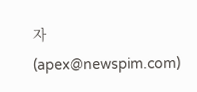자 (apex@newspim.com)